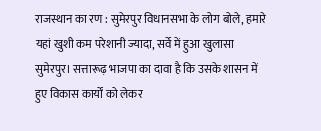राजस्थान का रण : सुमेरपुर विधानसभा के लोग बोले, हमारे यहां खुशी कम परेशानी ज्यादा, सर्वे में हुआ खुलासा
सुमेरपुर। सत्तारूढ़ भाजपा का दावा है कि उसके शासन में हुए विकास कार्यों को लेकर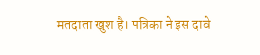मतदाता खुश है। पत्रिका ने इस दावे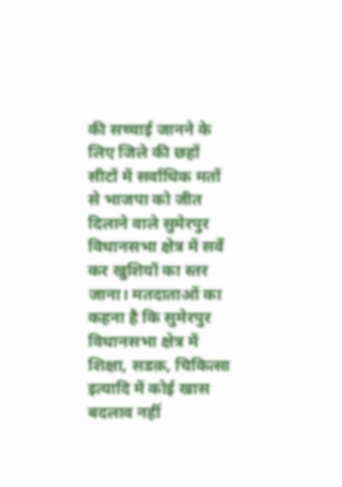की सच्चाई जानने के लिए जिले की छहों सीटों में सर्वाधिक मतों से भाजपा को जीत दिलाने वाले सुमेरपुर विधानसभा क्षेत्र में सर्वे कर खुशियों का स्तर जाना। मतदाताओं का कहना है कि सुमेरपुर विधानसभा क्षेत्र में शिक्षा, सडक़, चिकित्सा इत्यादि में कोई खास बदलाव नहीं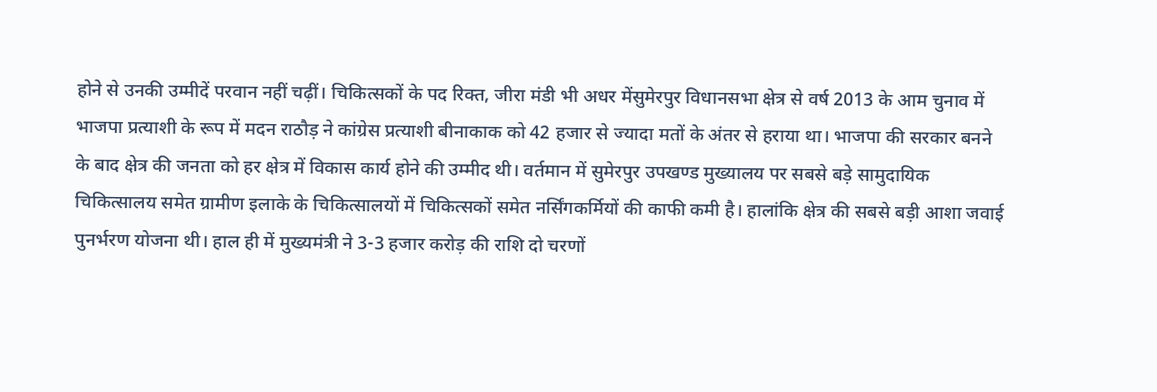होने से उनकी उम्मीदें परवान नहीं चढ़ीं। चिकित्सकों के पद रिक्त, जीरा मंडी भी अधर मेंसुमेरपुर विधानसभा क्षेत्र से वर्ष 2013 के आम चुनाव में भाजपा प्रत्याशी के रूप में मदन राठौड़ ने कांग्रेस प्रत्याशी बीनाकाक को 42 हजार से ज्यादा मतों के अंतर से हराया था। भाजपा की सरकार बनने के बाद क्षेत्र की जनता को हर क्षेत्र में विकास कार्य होने की उम्मीद थी। वर्तमान में सुमेरपुर उपखण्ड मुख्यालय पर सबसे बड़े सामुदायिक चिकित्सालय समेत ग्रामीण इलाके के चिकित्सालयों में चिकित्सकों समेत नर्सिंगकर्मियों की काफी कमी है। हालांकि क्षेत्र की सबसे बड़ी आशा जवाई पुनर्भरण योजना थी। हाल ही में मुख्यमंत्री ने 3-3 हजार करोड़ की राशि दो चरणों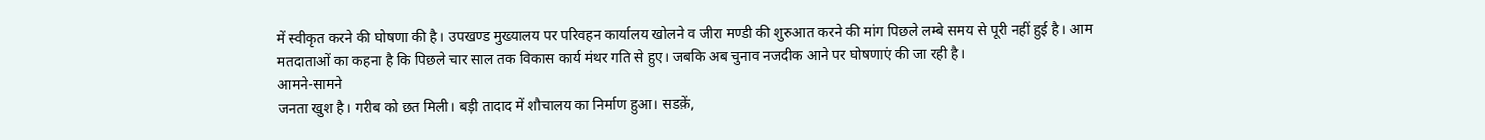में स्वीकृत करने की घोषणा की है। उपखण्ड मुख्यालय पर परिवहन कार्यालय खोलने व जीरा मण्डी की शुरुआत करने की मांग पिछले लम्बे समय से पूरी नहीं हुई है। आम मतदाताओं का कहना है कि पिछले चार साल तक विकास कार्य मंथर गति से हुए। जबकि अब चुनाव नजदीक आने पर घोषणाएं की जा रही है।
आमने-सामने
जनता खुश है। गरीब को छत मिली। बड़ी तादाद में शौचालय का निर्माण हुआ। सडक़ें,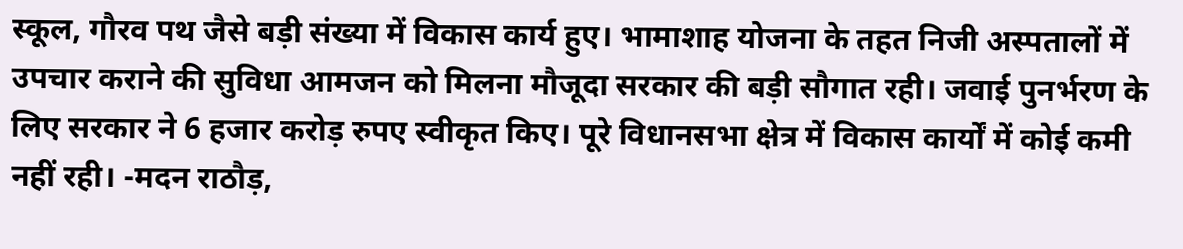स्कूल, गौरव पथ जैसे बड़ी संख्या में विकास कार्य हुए। भामाशाह योजना के तहत निजी अस्पतालों में उपचार कराने की सुविधा आमजन को मिलना मौजूदा सरकार की बड़ी सौगात रही। जवाई पुनर्भरण के लिए सरकार ने 6 हजार करोड़ रुपए स्वीकृत किए। पूरे विधानसभा क्षेत्र में विकास कार्यों में कोई कमी नहीं रही। -मदन राठौड़,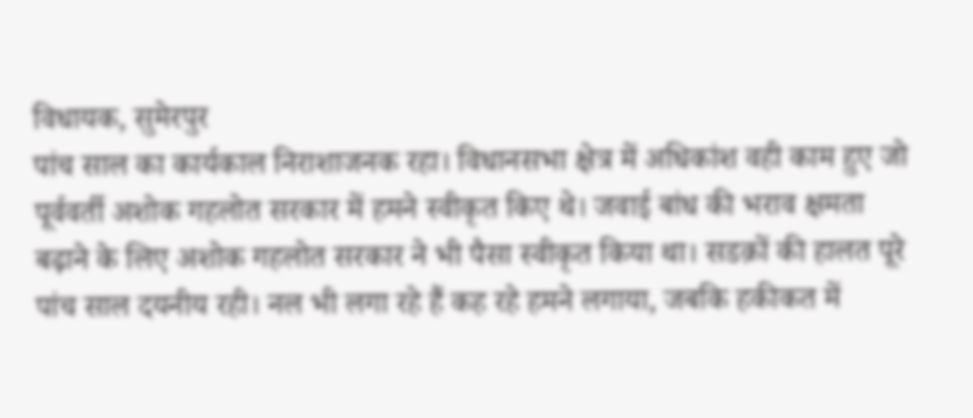विधायक, सुमेरपुर
पांच साल का कार्यकाल निराशाजनक रहा। विधानसभा क्षेत्र में अधिकांश वही काम हुए जो पूर्ववर्ती अशोक गहलोत सरकार में हमने स्वीकृत किए थे। जवाई बांध की भराव क्षमता बढ़ाने के लिए अशोक गहलोत सरकार ने भी पैसा स्वीकृत किया था। सडक़ों की हालत पूरे पांच साल दयनीय रही। नल भी लगा रहे हैं कह रहे हमने लगाया, जबकि हकीकत में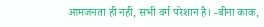आमजनता ही नहीं, सभी वर्ग परेशान है। -बीना काक,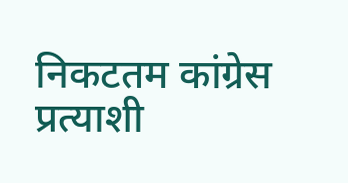निकटतम कांग्रेस प्रत्याशी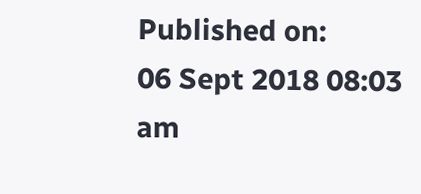Published on:
06 Sept 2018 08:03 am